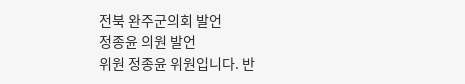전북 완주군의회 발언
정종윤 의원 발언
위원 정종윤 위원입니다. 반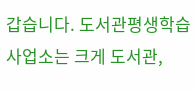갑습니다. 도서관평생학습사업소는 크게 도서관,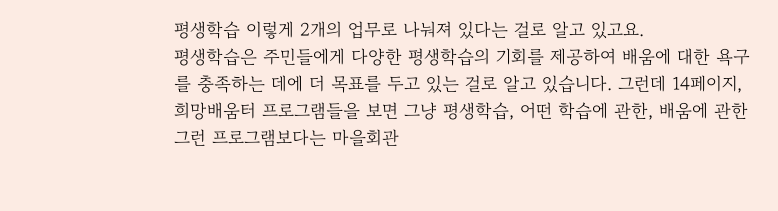평생학습 이렇게 2개의 업무로 나눠져 있다는 걸로 알고 있고요.
평생학습은 주민들에게 다양한 평생학습의 기회를 제공하여 배움에 대한 욕구를 충족하는 데에 더 목표를 두고 있는 걸로 알고 있습니다. 그런데 14페이지, 희망배움터 프로그램들을 보면 그냥 평생학습, 어떤 학습에 관한, 배움에 관한 그런 프로그램보다는 마을회관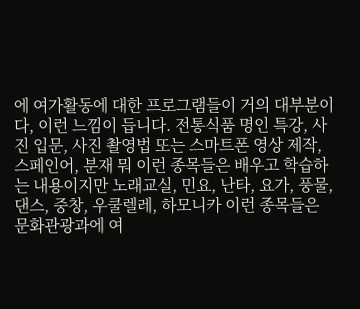에 여가활동에 대한 프로그램들이 거의 대부분이다, 이런 느낌이 듭니다. 전통식품 명인 특강, 사진 입문, 사진 촬영법 또는 스마트폰 영상 제작, 스페인어, 분재 뭐 이런 종목들은 배우고 학습하는 내용이지만 노래교실, 민요, 난타, 요가, 풍물, 댄스, 중창, 우쿨렐레, 하모니카 이런 종목들은 문화관광과에 여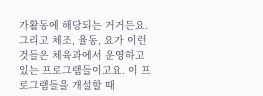가활동에 해당되는 거거든요.
그리고 체조, 율동, 요가 이런 것들은 체육과에서 운영하고 있는 프로그램들이고요. 이 프로그램들을 개설할 때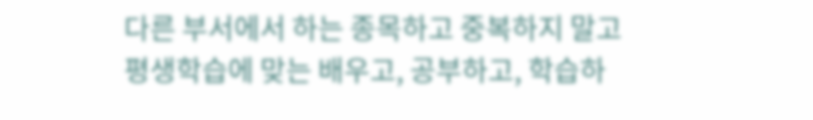다른 부서에서 하는 종목하고 중복하지 말고 평생학습에 맞는 배우고, 공부하고, 학습하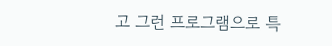고 그런 프로그램으로 특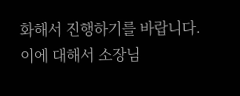화해서 진행하기를 바랍니다. 이에 대해서 소장님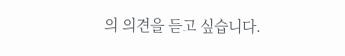의 의견을 듣고 싶습니다.